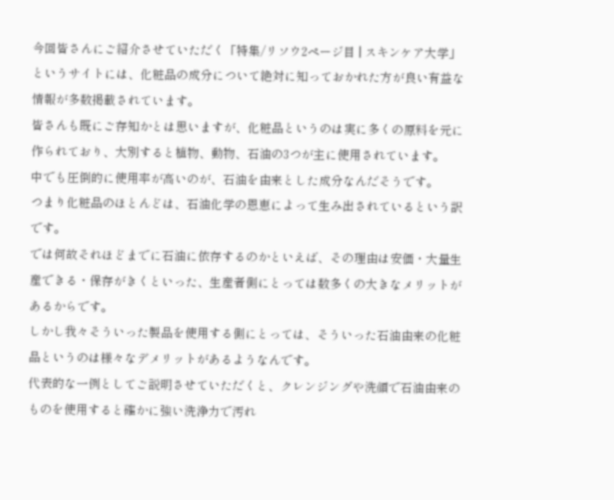今回皆さんにご紹介させていただく「特集/リソウ2ページ目 | スキンケア大学」というサイトには、化粧品の成分について絶対に知っておかれた方が良い有益な情報が多数掲載されています。
皆さんも既にご存知かとは思いますが、化粧品というのは実に多くの原料を元に作られており、大別すると植物、動物、石油の3つが主に使用されています。
中でも圧倒的に使用率が高いのが、石油を由来とした成分なんだそうです。
つまり化粧品のほとんどは、石油化学の恩恵によって生み出されているという訳です。
では何故それほどまでに石油に依存するのかといえば、その理由は安価・大量生産できる・保存がきくといった、生産者側にとっては数多くの大きなメリットがあるからです。
しかし我々そういった製品を使用する側にとっては、そういった石油由来の化粧品というのは様々なデメリットがあるようなんです。
代表的な一例としてご説明させていただくと、クレンジングや洗顔で石油由来のものを使用すると確かに強い洗浄力で汚れ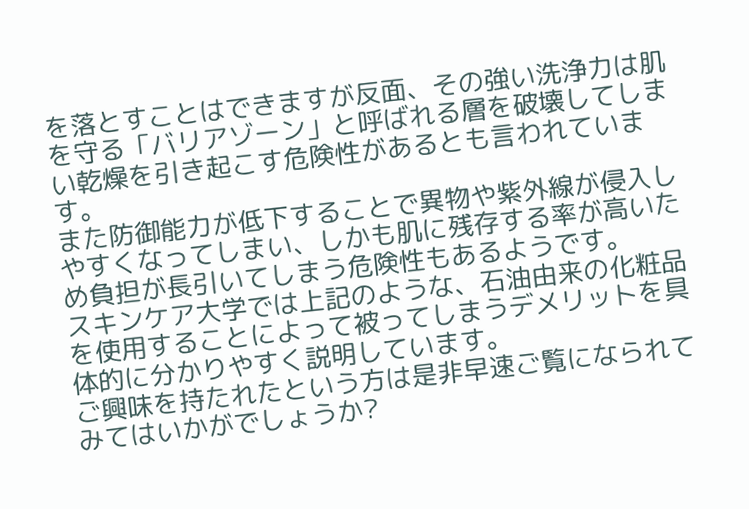を落とすことはできますが反面、その強い洗浄力は肌を守る「バリアゾーン」と呼ばれる層を破壊してしまい乾燥を引き起こす危険性があるとも言われています。
また防御能力が低下することで異物や紫外線が侵入しやすくなってしまい、しかも肌に残存する率が高いため負担が長引いてしまう危険性もあるようです。
スキンケア大学では上記のような、石油由来の化粧品を使用することによって被ってしまうデメリットを具体的に分かりやすく説明しています。
ご興味を持たれたという方は是非早速ご覧になられてみてはいかがでしょうか?